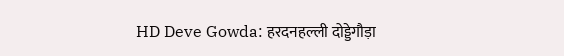HD Deve Gowda: हरदनहल्ली दोड्डेगौड़ा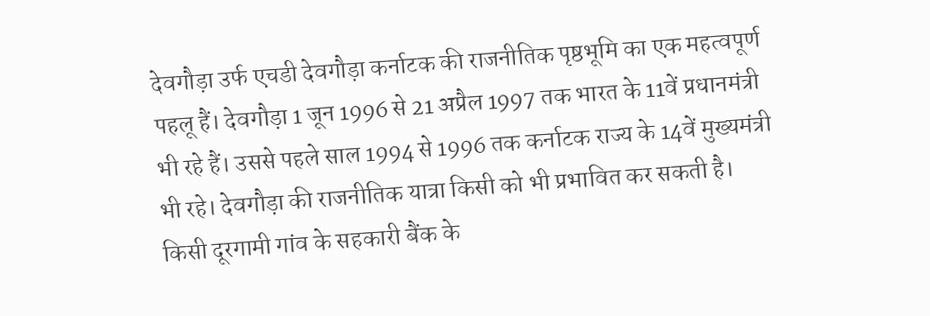देवगौड़ा उर्फ एचडी देवगौड़ा कर्नाटक की राजनीतिक पृष्ठभूमि का एक महत्वपूर्ण पहलू हैं। देवगौड़ा 1 जून 1996 से 21 अप्रैल 1997 तक भारत के 11वें प्रधानमंत्री भी रहे हैं। उससे पहले साल 1994 से 1996 तक कर्नाटक राज्य के 14वें मुख्यमंत्री भी रहे। देवगौड़ा की राजनीतिक यात्रा किसी को भी प्रभावित कर सकती है। किसी दूरगामी गांव के सहकारी बैंक के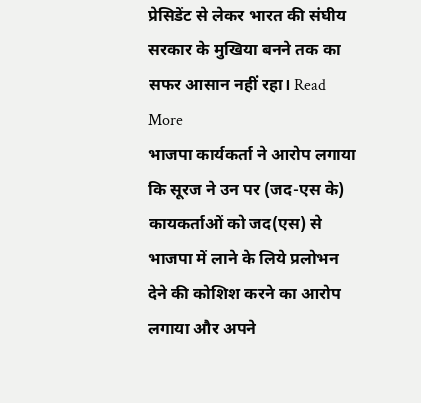प्रेसिडेंट से लेकर भारत की संघीय सरकार के मुखिया बनने तक का सफर आसान नहीं रहा। Read More
भाजपा कार्यकर्ता ने आरोप लगाया कि सूरज ने उन पर (जद-एस के) कायकर्ताओं को जद(एस) से भाजपा में लाने के लिये प्रलोभन देने की कोशिश करने का आरोप लगाया और अपने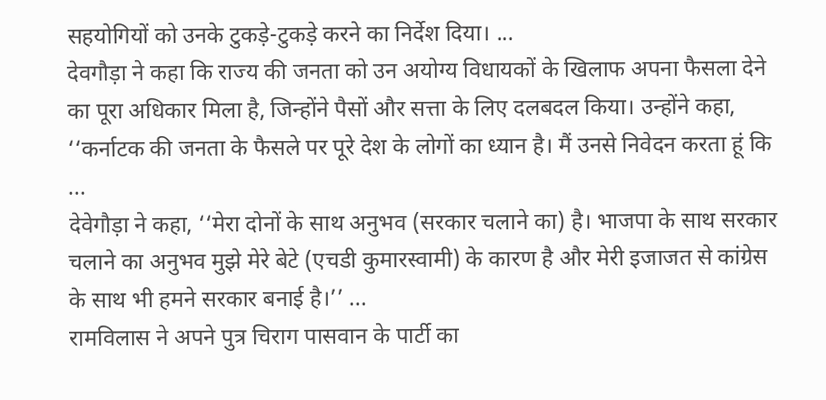सहयोगियों को उनके टुकड़े-टुकड़े करने का निर्देश दिया। ...
देवगौड़ा ने कहा कि राज्य की जनता को उन अयोग्य विधायकों के खिलाफ अपना फैसला देने का पूरा अधिकार मिला है, जिन्होंने पैसों और सत्ता के लिए दलबदल किया। उन्होंने कहा, ‘‘कर्नाटक की जनता के फैसले पर पूरे देश के लोगों का ध्यान है। मैं उनसे निवेदन करता हूं कि ...
देवेगौड़ा ने कहा, ‘‘मेरा दोनों के साथ अनुभव (सरकार चलाने का) है। भाजपा के साथ सरकार चलाने का अनुभव मुझे मेरे बेटे (एचडी कुमारस्वामी) के कारण है और मेरी इजाजत से कांग्रेस के साथ भी हमने सरकार बनाई है।’’ ...
रामविलास ने अपने पुत्र चिराग पासवान के पार्टी का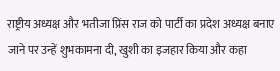राष्ट्रीय अध्यक्ष और भतीजा प्रिंस राज को पार्टी का प्रदेश अध्यक्ष बनाए जाने पर उन्हें शुभकामना दी, खुशी का इजहार किया और कहा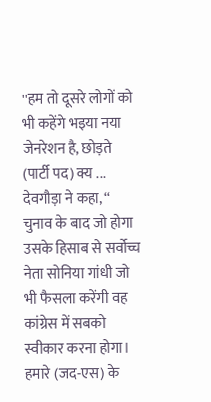''हम तो दूसरे लोगों को भी कहेंगे भइया नया जेनरेशन है, छोड़ते (पार्टी पद) क्य ...
देवगौड़ा ने कहा, ‘‘ चुनाव के बाद जो होगा उसके हिसाब से सर्वोच्च नेता सोनिया गांधी जो भी फैसला करेंगी वह कांग्रेस में सबको स्वीकार करना होगा। हमारे (जद-एस) के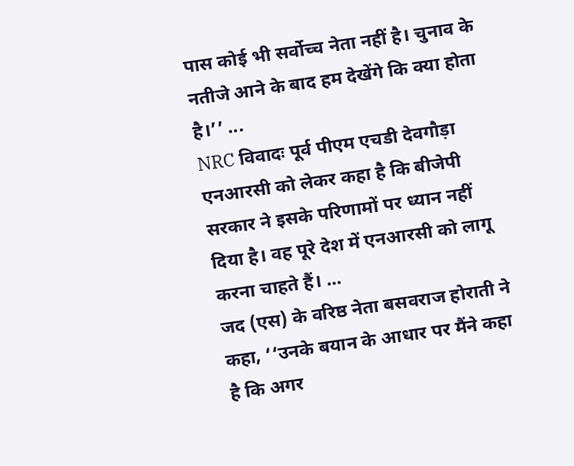पास कोई भी सर्वोच्च नेता नहीं है। चुनाव के नतीजे आने के बाद हम देखेंगे कि क्या होता है।’’ ...
NRC विवादः पूर्व पीएम एचडी देवगौड़ा एनआरसी को लेकर कहा है कि बीजेपी सरकार ने इसके परिणामों पर ध्यान नहीं दिया है। वह पूरे देश में एनआरसी को लागू करना चाहते हैं। ...
जद (एस) के वरिष्ठ नेता बसवराज होराती ने कहा, ‘‘उनके बयान के आधार पर मैंने कहा है कि अगर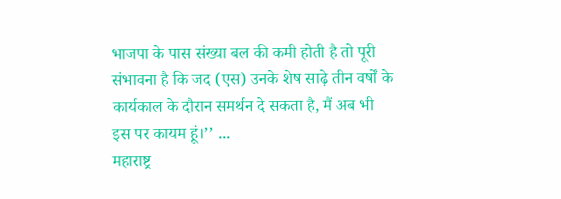भाजपा के पास संख्या बल की कमी होती है तो पूरी संभावना है कि जद (एस) उनके शेष साढ़े तीन वर्षों के कार्यकाल के दौरान समर्थन दे सकता है, मैं अब भी इस पर कायम हूं।’’ ...
महाराष्ट्र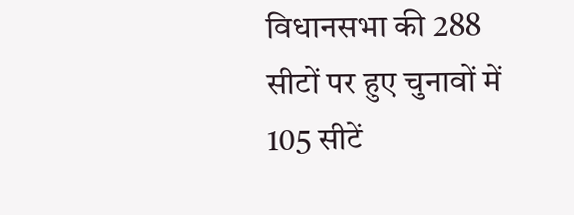विधानसभा की 288 सीटों पर हुए चुनावों में 105 सीटें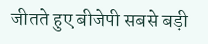जीतते हुए बीजेपी सबसे बड़ी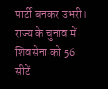पार्टी बनकर उभरी। राज्य के चुनाव में शिवसेना को 56 सीटें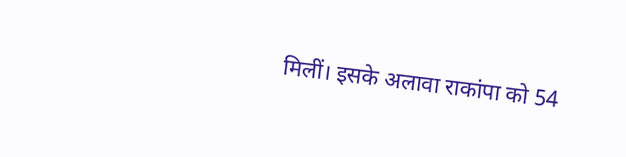मिलीं। इसके अलावा राकांपा को 54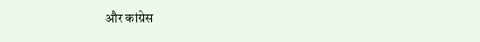और कांग्रेस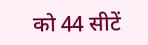को 44 सीटें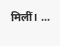मिलीं। ...